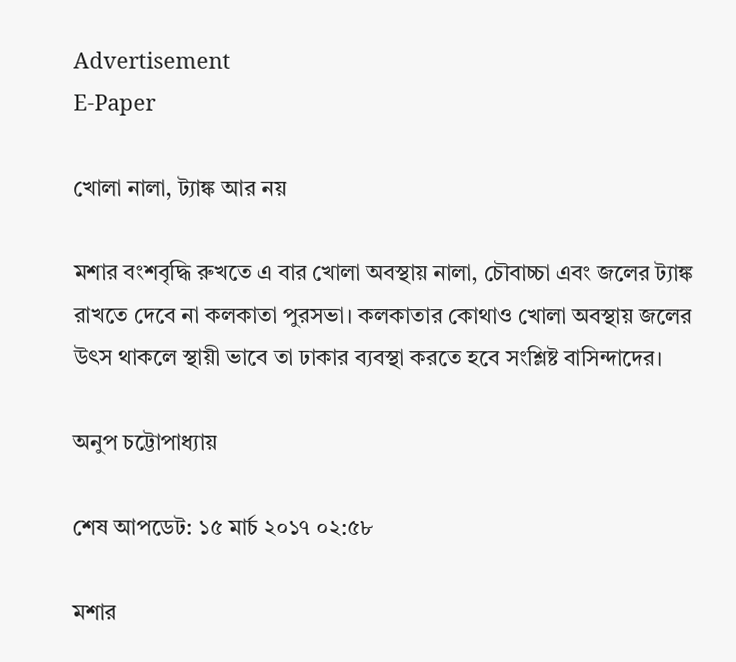Advertisement
E-Paper

খোলা নালা, ট্যাঙ্ক আর নয়

মশার বংশবৃদ্ধি রুখতে এ বার খোলা অবস্থায় নালা, চৌবাচ্চা এবং জলের ট্যাঙ্ক রাখতে দেবে না কলকাতা পুরসভা। কলকাতার কোথাও খোলা অবস্থায় জলের উৎস থাকলে স্থায়ী ভাবে তা ঢাকার ব্যবস্থা করতে হবে সংশ্লিষ্ট বাসিন্দাদের।

অনুপ চট্টোপাধ্যায়

শেষ আপডেট: ১৫ মার্চ ২০১৭ ০২:৫৮

মশার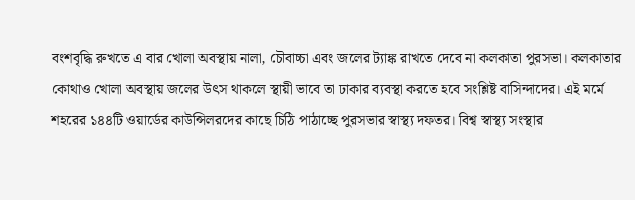বংশবৃদ্ধি রুখতে এ বার খোলা অবস্থায় নালা, চৌবাচ্চা এবং জলের ট্যাঙ্ক রাখতে দেবে না কলকাতা পুরসভা। কলকাতার কোথাও খোলা অবস্থায় জলের উৎস থাকলে স্থায়ী ভাবে তা ঢাকার ব্যবস্থা করতে হবে সংশ্লিষ্ট বাসিন্দাদের। এই মর্মে শহরের ১৪৪টি ওয়ার্ডের কাউন্সিলরদের কাছে চিঠি পাঠাচ্ছে পুরসভার স্বাস্থ্য দফতর। বিশ্ব স্বাস্থ্য সংস্থার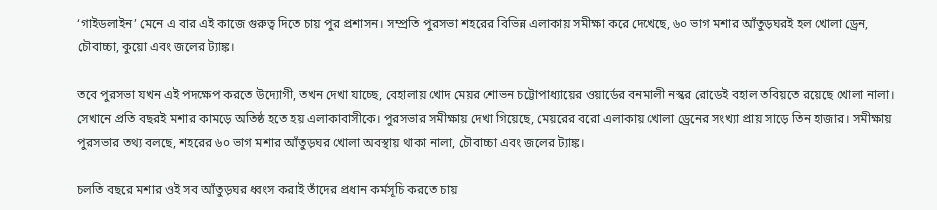‘গাইডলাইন’ মেনে এ বার এই কাজে গুরুত্ব দিতে চায় পুর প্রশাসন। সম্প্রতি পুরসভা শহরের বিভিন্ন এলাকায় সমীক্ষা করে দেখেছে, ৬০ ভাগ মশার আঁতুড়ঘরই হল খোলা ড্রেন, চৌবাচ্চা, কুয়ো এবং জলের ট্যাঙ্ক।

তবে পুরসভা যখন এই পদক্ষেপ করতে উদ্যোগী, তখন দেখা যাচ্ছে, বেহালায় খোদ মেয়র শোভন চট্টোপাধ্যায়ের ওয়ার্ডের বনমালী নস্কর রোডেই বহাল তবিয়তে রয়েছে খোলা নালা। সেখানে প্রতি বছরই মশার কামড়ে অতিষ্ঠ হতে হয় এলাকাবাসীকে। পুরসভার সমীক্ষায় দেখা গিয়েছে, মেয়রের বরো এলাকায় খোলা ড্রেনের সংখ্যা প্রায় সাড়ে তিন হাজার। সমীক্ষায় পুরসভার তথ্য বলছে, শহরের ৬০ ভাগ মশার আঁতুড়ঘর খোলা অবস্থায় থাকা নালা, চৌবাচ্চা এবং জলের ট্যাঙ্ক।

চলতি বছরে মশার ওই সব আঁতুড়ঘর ধ্বংস করাই তাঁদের প্রধান কর্মসূচি করতে চায়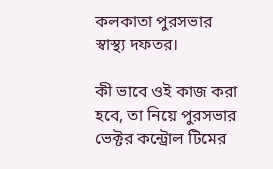কলকাতা পুরসভার স্বাস্থ্য দফতর।

কী ভাবে ওই কাজ করা হবে, তা নিয়ে পুরসভার ভেক্টর কন্ট্রোল টিমের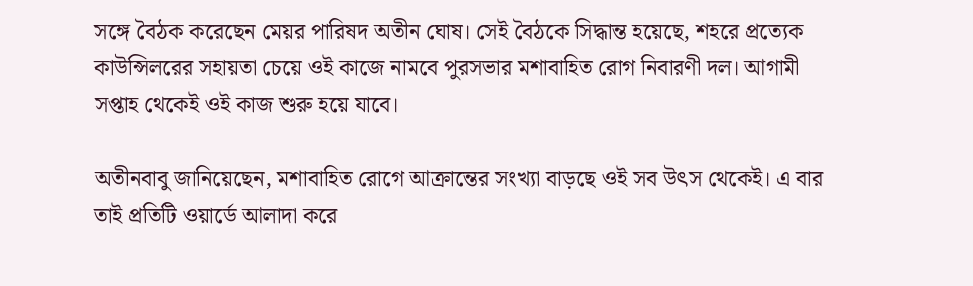সঙ্গে বৈঠক করেছেন মেয়র পারিষদ অতীন ঘোষ। সেই বৈঠকে সিদ্ধান্ত হয়েছে, শহরে প্রত্যেক কাউন্সিলরের সহায়তা চেয়ে ওই কাজে নামবে পুরসভার মশাবাহিত রোগ নিবারণী দল। আগামী সপ্তাহ থেকেই ওই কাজ শুরু হয়ে যাবে।

অতীনবাবু জানিয়েছেন, মশাবাহিত রোগে আক্রান্তের সংখ্যা বাড়ছে ওই সব উৎস থেকেই। এ বার তাই প্রতিটি ওয়ার্ডে আলাদা করে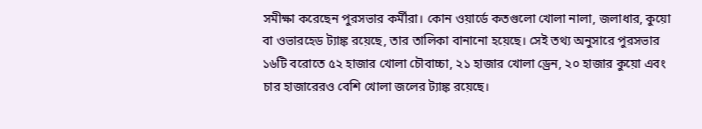সমীক্ষা করেছেন পুরসভার কর্মীরা। কোন ওয়ার্ডে কতগুলো খোলা নালা, জলাধার, কুয়ো বা ওভারহেড ট্যাঙ্ক রয়েছে, তার তালিকা বানানো হয়েছে। সেই তথ্য অনুসারে পুরসভার ১৬টি বরোতে ৫২ হাজার খোলা চৌবাচ্চা, ২১ হাজার খোলা ড্রেন, ২০ হাজার কুয়ো এবং চার হাজারেরও বেশি খোলা জলের ট্যাঙ্ক রয়েছে।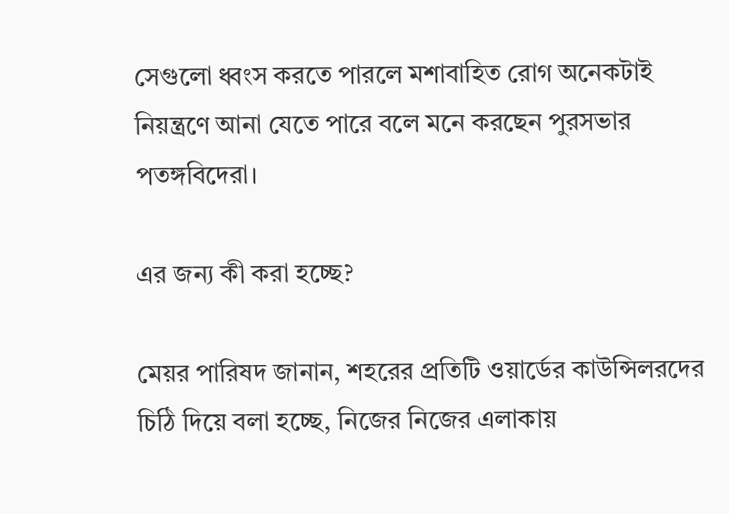সেগুলো ধ্বংস করতে পারলে মশাবাহিত রোগ অনেকটাই নিয়ন্ত্রণে আনা যেতে পারে বলে মনে করছেন পুরসভার পতঙ্গবিদেরা।

এর জন্য কী করা হচ্ছে?

মেয়র পারিষদ জানান, শহরের প্রতিটি ওয়ার্ডের কাউন্সিলরদের চিঠি দিয়ে বলা হচ্ছে, নিজের নিজের এলাকায়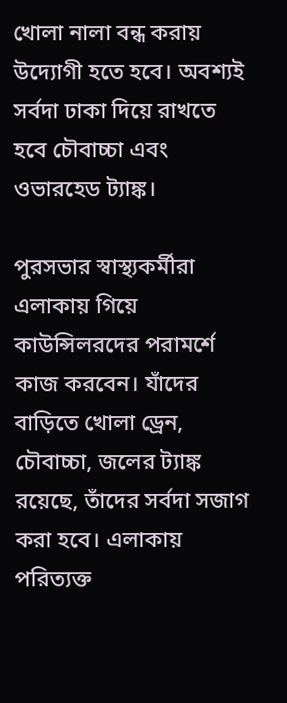খোলা নালা বন্ধ করায় উদ্যোগী হতে হবে। অবশ্যই সর্বদা ঢাকা দিয়ে রাখতে হবে চৌবাচ্চা এবং ওভারহেড ট্যাঙ্ক।

পুরসভার স্বাস্থ্যকর্মীরা এলাকায় গিয়ে কাউন্সিলরদের পরামর্শে কাজ করবেন। যাঁদের বাড়িতে খোলা ড্রেন, চৌবাচ্চা, জলের ট্যাঙ্ক রয়েছে, তাঁদের সর্বদা সজাগ করা হবে। এলাকায় পরিত্যক্ত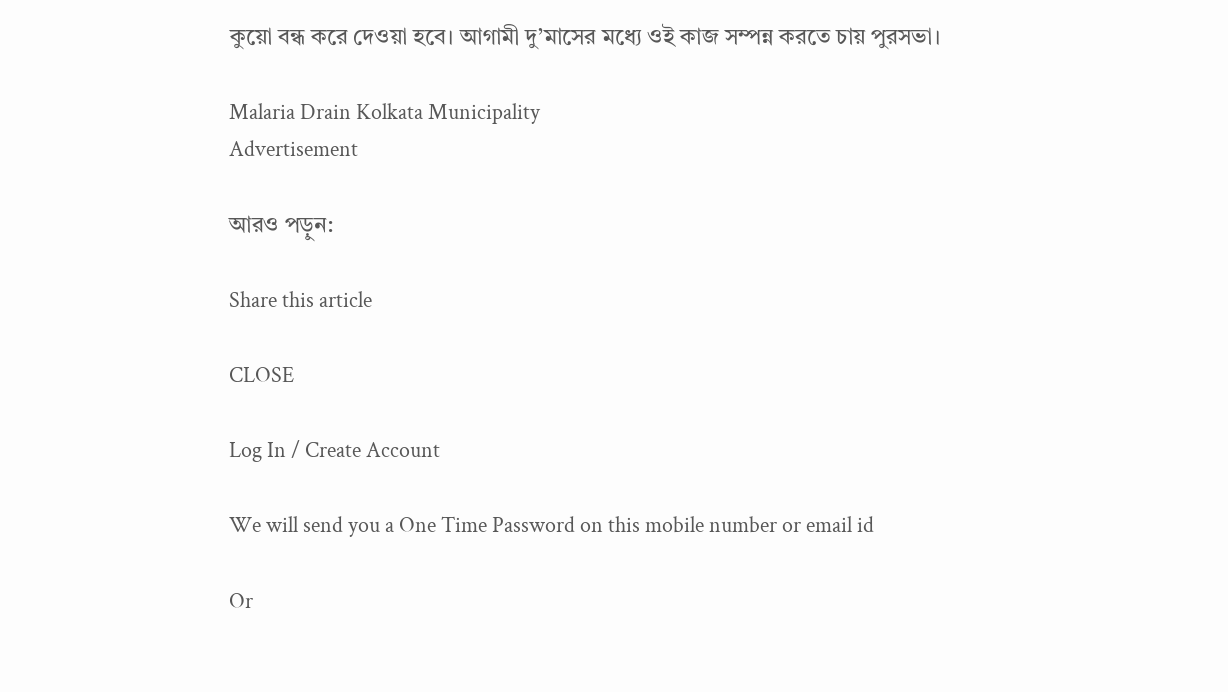কুয়ো বন্ধ করে দেওয়া হবে। আগামী দু’মাসের মধ্যে ওই কাজ সম্পন্ন করতে চায় পুরসভা।

Malaria Drain Kolkata Municipality
Advertisement

আরও পড়ুন:

Share this article

CLOSE

Log In / Create Account

We will send you a One Time Password on this mobile number or email id

Or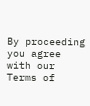By proceeding you agree with our Terms of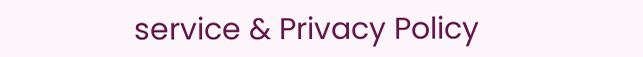service & Privacy Policy